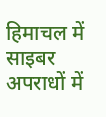हिमाचल में साइबर अपराधों में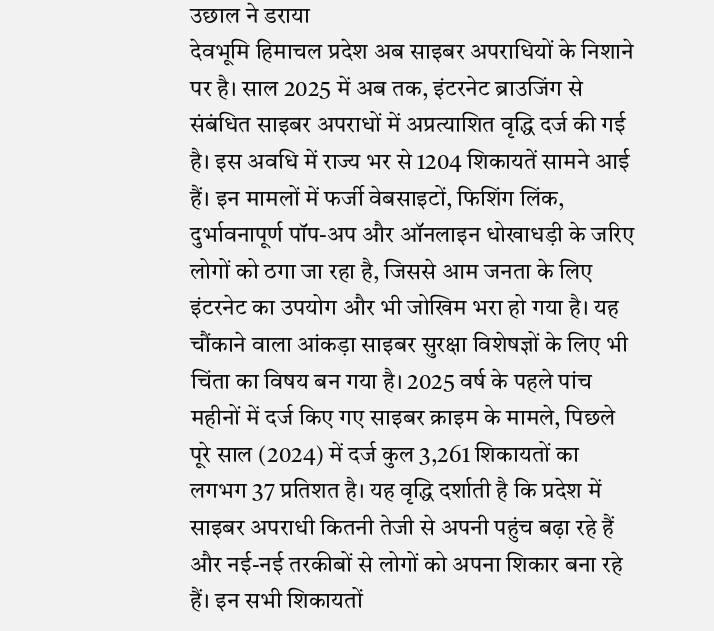उछाल ने डराया
देवभूमि हिमाचल प्रदेश अब साइबर अपराधियों के निशाने पर है। साल 2025 में अब तक, इंटरनेट ब्राउजिंग से संबंधित साइबर अपराधों में अप्रत्याशित वृद्धि दर्ज की गई है। इस अवधि में राज्य भर से 1204 शिकायतें सामने आई हैं। इन मामलों में फर्जी वेबसाइटों, फिशिंग लिंक, दुर्भावनापूर्ण पॉप-अप और ऑनलाइन धोखाधड़ी के जरिए लोगों को ठगा जा रहा है, जिससे आम जनता के लिए इंटरनेट का उपयोग और भी जोखिम भरा हो गया है। यह चौंकाने वाला आंकड़ा साइबर सुरक्षा विशेषज्ञों के लिए भी चिंता का विषय बन गया है। 2025 वर्ष के पहले पांच महीनों में दर्ज किए गए साइबर क्राइम के मामले, पिछले पूरे साल (2024) में दर्ज कुल 3,261 शिकायतों का लगभग 37 प्रतिशत है। यह वृद्धि दर्शाती है कि प्रदेश में साइबर अपराधी कितनी तेजी से अपनी पहुंच बढ़ा रहे हैं और नई-नई तरकीबों से लोगों को अपना शिकार बना रहे हैं। इन सभी शिकायतों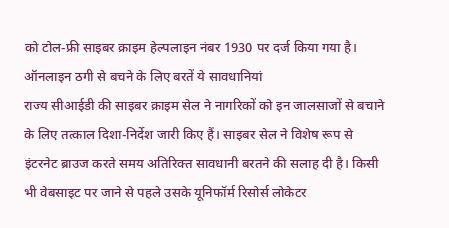को टोल-फ्री साइबर क्राइम हेल्पलाइन नंबर 1930 पर दर्ज किया गया है।
ऑनलाइन ठगी से बचने के लिए बरतें ये सावधानियां
राज्य सीआईडी की साइबर क्राइम सेल ने नागरिकों को इन जालसाजों से बचाने के लिए तत्काल दिशा-निर्देश जारी किए हैं। साइबर सेल ने विशेष रूप से इंटरनेट ब्राउज करते समय अतिरिक्त सावधानी बरतने की सलाह दी है। किसी भी वेबसाइट पर जाने से पहले उसके यूनिफॉर्म रिसोर्स लोकेटर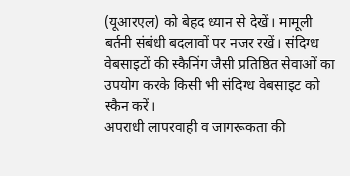(यूआरएल) को बेहद ध्यान से देखें। मामूली बर्तनी संबंधी बदलावों पर नजर रखें। संदिग्ध वेबसाइटों की स्कैनिंग जैसी प्रतिष्ठित सेवाओं का उपयोग करके किसी भी संदिग्ध वेबसाइट को स्कैन करें।
अपराधी लापरवाही व जागरूकता की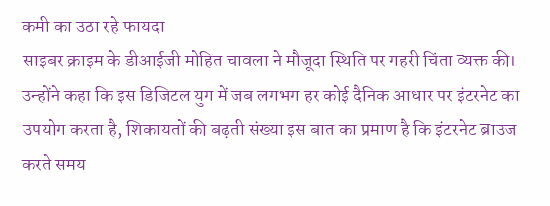कमी का उठा रहे फायदा
साइबर क्राइम के डीआईजी मोहित चावला ने मौजूदा स्थिति पर गहरी चिंता व्यक्त की। उन्होंने कहा कि इस डिजिटल युग में जब लगभग हर कोई दैनिक आधार पर इंटरनेट का उपयोग करता है, शिकायतों की बढ़ती संख्या इस बात का प्रमाण है कि इंटरनेट ब्राउज करते समय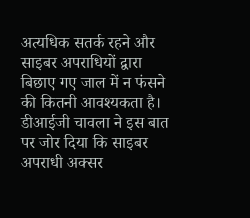अत्यधिक सतर्क रहने और साइबर अपराधियों द्वारा बिछाए गए जाल में न फंसने की कितनी आवश्यकता है। डीआईजी चावला ने इस बात पर जोर दिया कि साइबर अपराधी अक्सर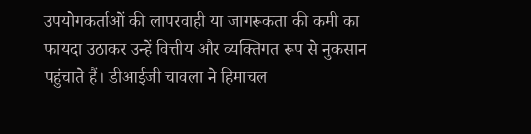उपयोगकर्ताओं की लापरवाही या जागरूकता की कमी का फायदा उठाकर उन्हें वित्तीय और व्यक्तिगत रूप से नुकसान पहुंचाते हैं। डीआईजी चावला ने हिमाचल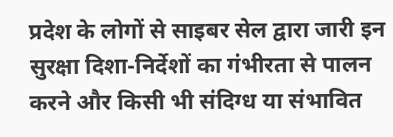प्रदेश के लोगों से साइबर सेल द्वारा जारी इन सुरक्षा दिशा-निर्देशों का गंभीरता से पालन करने और किसी भी संदिग्ध या संभावित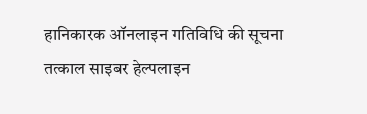हानिकारक ऑनलाइन गतिविधि की सूचना तत्काल साइबर हेल्पलाइन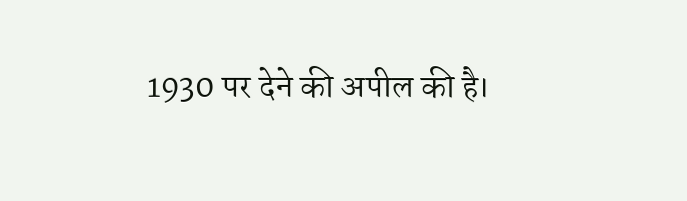1930 पर देने की अपील की है।